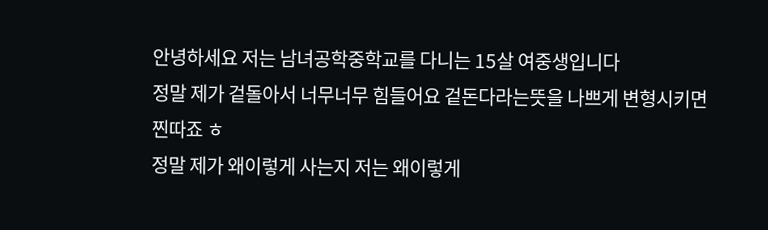안녕하세요 저는 남녀공학중학교를 다니는 15살 여중생입니다
정말 제가 겉돌아서 너무너무 힘들어요 겉돈다라는뜻을 나쁘게 변형시키면 찐따죠 ㅎ
정말 제가 왜이렇게 사는지 저는 왜이렇게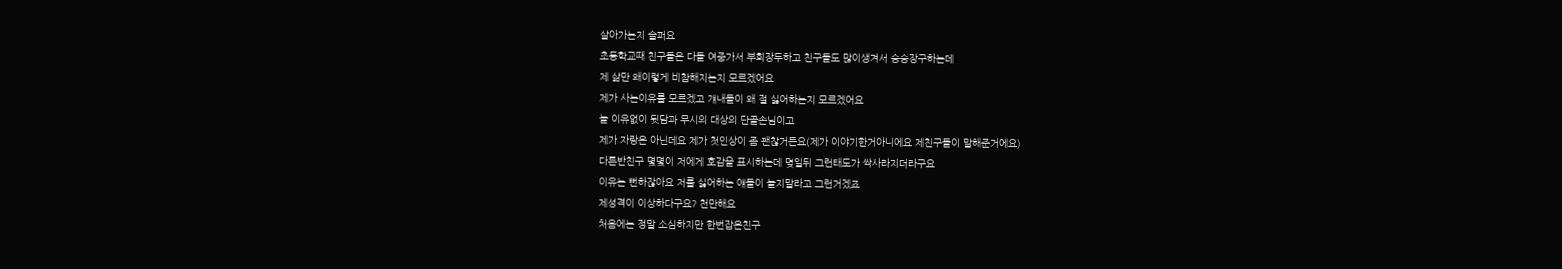살아가는지 슬퍼요
초등학교때 친구들은 다들 여중가서 부회장두하고 친구들도 많이생겨서 승승장구하는데
제 삶만 왜이렇게 비참해지는지 모르겠어요
제가 사는이유를 모르겠고 걔내들이 왜 절 싫어하는지 모르겠어요
늘 이유없이 뒷담과 무시의 대상의 단골손님이고
제가 자랑은 아닌데요 제가 첫인상이 좀 괜찮거든요(제가 이야기한거아니에요 제친구들이 말해준거에요)
다른반친구 몇몇이 저에게 호감을 표시하는데 몆일뒤 그런태도가 싹사라지더라구요
이유는 뻔하잖아요 저를 싫어하는 얘들이 놀지말라고 그런거겠죠
제성격이 이상하다구요? 천만해요
처음에는 정말 소심하지만 한번잡은친구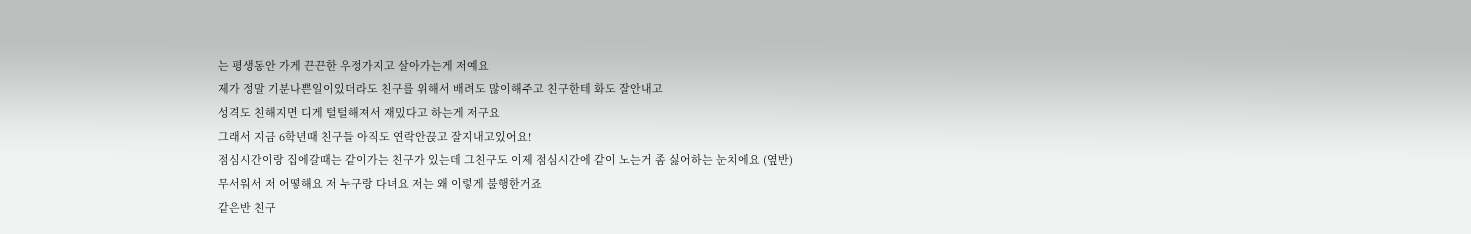는 평생동안 가게 끈끈한 우정가지고 살아가는게 저예요
제가 정말 기분나쁜일이있더라도 친구를 위해서 배려도 많이해주고 친구한테 화도 잘안내고
성격도 친해지면 디게 털털해져서 재밌다고 하는게 저구요
그래서 지금 6학년때 친구들 아직도 연락안끉고 잘지내고있어요!
점심시간이랑 집에갈때는 같이가는 친구가 있는데 그친구도 이제 점심시간에 같이 노는거 좀 싫어하는 눈치에요 (옆반)
무서워서 저 어떻해요 저 누구랑 다녀요 저는 왜 이렇게 불행한거죠
같은반 친구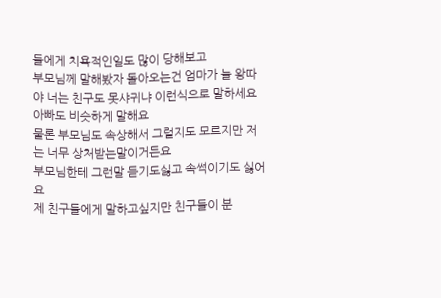들에게 치욕적인일도 많이 당해보고
부모님께 말해봤자 돌아오는건 엄마가 늘 왕따야 너는 친구도 못샤귀냐 이런식으로 말하세요
아빠도 비슷하게 말해요
물론 부모님도 속상해서 그럴지도 모르지만 저는 너무 상처받는말이거든요
부모님한테 그런말 듣기도싫고 속썩이기도 싫어요
제 친구들에게 말하고싶지만 친구들이 분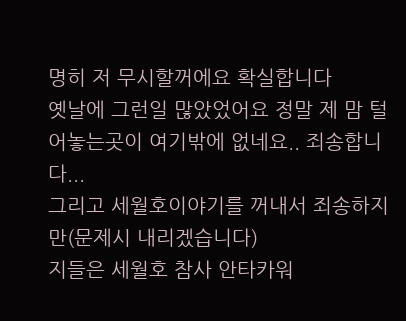명히 저 무시할꺼에요 확실합니다
옛날에 그런일 많았었어요 정말 제 맘 털어놓는곳이 여기밖에 없네요.. 죄송합니다...
그리고 세월호이야기를 꺼내서 죄송하지만(문제시 내리겠습니다)
지들은 세월호 참사 안타카워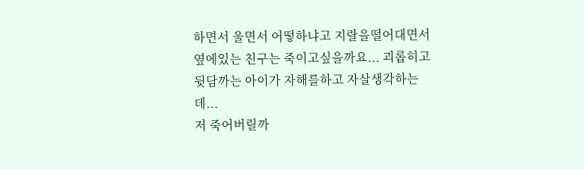하면서 울면서 어떻하냐고 지랄을떨어대면서
옆에있는 친구는 죽이고싶을까요... 괴롭히고 뒷담까는 아이가 자해를하고 자살생각하는데...
저 죽어버릴까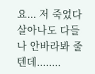요... 저 죽었다 살아나도 다들 나 안바라봐 줄텐데........